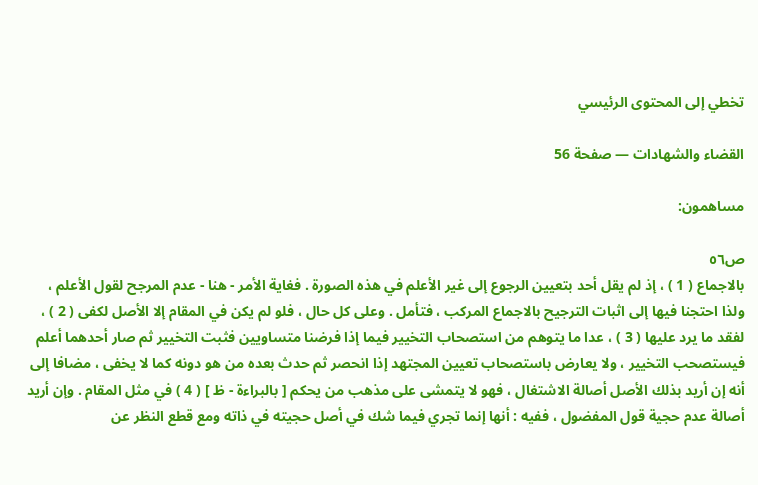تخطي إلى المحتوى الرئيسي

القضاء والشهادات — صفحة 56

مساهمون:

ص٥٦
بالاجماع ( 1 ) ، إذ لم يقل أحد بتعيين الرجوع إلى غير الأعلم في هذه الصورة . فغاية الأمر - هنا - عدم المرجح لقول الأعلم ، ولذا احتجنا فيها إلى اثبات الترجيح بالاجماع المركب ، فتأمل . وعلى كل حال ، فلو لم يكن في المقام إلا الأصل لكفى ( 2 ) ، لفقد ما يرد عليها ( 3 ) ، عدا ما يتوهم من استصحاب التخيير فيما إذا فرضنا متساويين فثبت التخيير ثم صار أحدهما أعلم فيستصحب التخيير ، ولا يعارض باستصحاب تعيين المجتهد إذا انحصر ثم حدث بعده من هو دونه كما لا يخفى ، مضافا إلى أنه إن أريد بذلك الأصل أصالة الاشتغال ، فهو لا يتمشى على مذهب من يحكم [ بالبراءة - ظ ] ( 4 ) في مثل المقام . وإن أريد أصالة عدم حجية قول المفضول ، ففيه : أنها إنما تجري فيما شك في أصل حجيته في ذاته ومع قطع النظر عن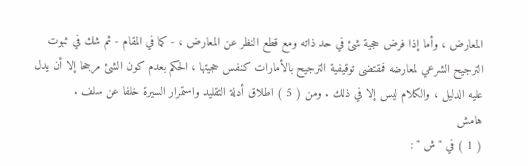المعارض ، وأما إذا فرض حجية شئ في حد ذاته ومع قطع النظر عن المعارض ، - كما في المقام - ثم شك في ثبوت الترجيح الشرعي لمعارضه فمقتضى توقيفية الترجيح بالأمارات كنفس حجيتها ، الحكم بعدم كون الشئ مرجحا إلا أن يدل عليه الدليل ، والكلام ليس إلا في ذلك . ومن ( 5 ) اطلاق أدلة التقليد واستمرار السيرة خلفا عن سلف .
هامش
( 1 ) في " ش " :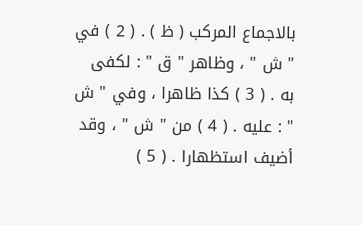بالاجماع المركب ( ظ ) . ( 2 ) في " ش " ، وظاهر " ق " : لكفى به . ( 3 ) كذا ظاهرا ، وفي " ش " : عليه . ( 4 ) من " ش " ، وقد أضيف استظهارا . ( 5 )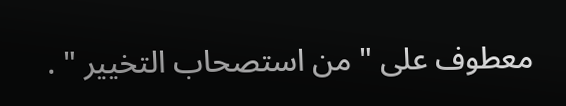معطوف على " من استصحاب التخيير " .